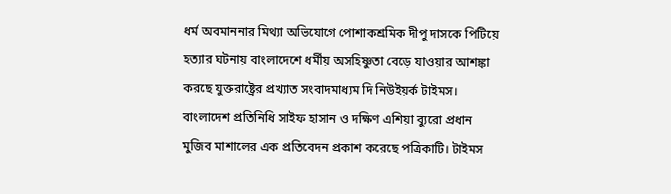ধর্ম অবমাননার মিথ্যা অভিযোগে পোশাকশ্রমিক দীপু দাসকে পিটিয়ে হত্যার ঘটনায় বাংলাদেশে ধর্মীয় অসহিষ্ণুতা বেড়ে যাওয়ার আশঙ্কা করছে যুক্তরাষ্ট্রের প্রখ্যাত সংবাদমাধ্যম দি নিউইয়র্ক টাইমস। বাংলাদেশ প্রতিনিধি সাইফ হাসান ও দক্ষিণ এশিয়া ব্যুরো প্রধান মুজিব মাশালের এক প্রতিবেদন প্রকাশ করেছে পত্রিকাটি। টাইমস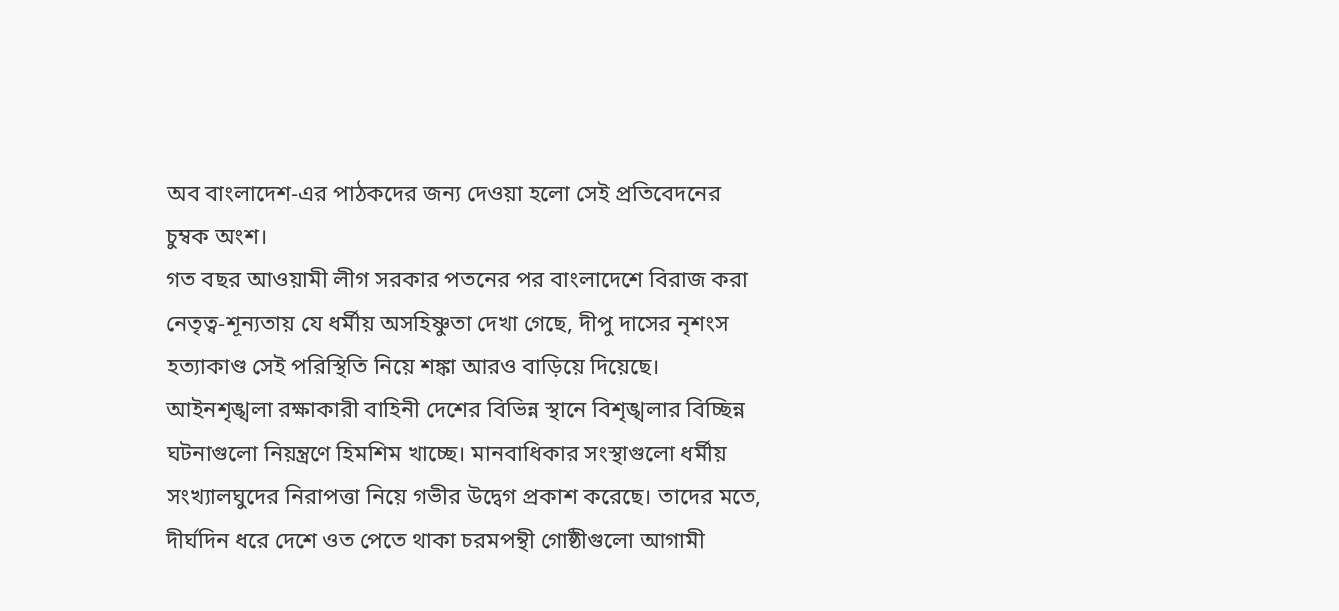অব বাংলাদেশ-এর পাঠকদের জন্য দেওয়া হলো সেই প্রতিবেদনের চুম্বক অংশ।
গত বছর আওয়ামী লীগ সরকার পতনের পর বাংলাদেশে বিরাজ করা নেতৃত্ব-শূন্যতায় যে ধর্মীয় অসহিষ্ণুতা দেখা গেছে, দীপু দাসের নৃশংস হত্যাকাণ্ড সেই পরিস্থিতি নিয়ে শঙ্কা আরও বাড়িয়ে দিয়েছে।
আইনশৃঙ্খলা রক্ষাকারী বাহিনী দেশের বিভিন্ন স্থানে বিশৃঙ্খলার বিচ্ছিন্ন ঘটনাগুলো নিয়ন্ত্রণে হিমশিম খাচ্ছে। মানবাধিকার সংস্থাগুলো ধর্মীয় সংখ্যালঘুদের নিরাপত্তা নিয়ে গভীর উদ্বেগ প্রকাশ করেছে। তাদের মতে, দীর্ঘদিন ধরে দেশে ওত পেতে থাকা চরমপন্থী গোষ্ঠীগুলো আগামী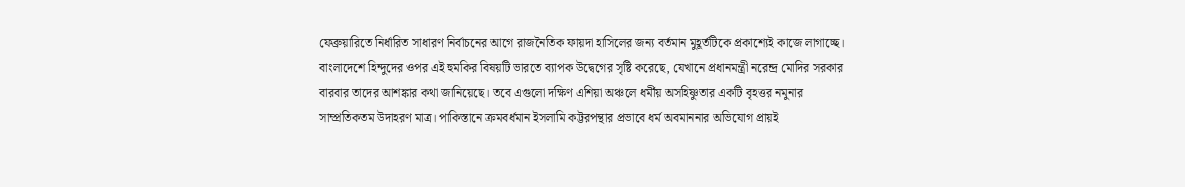ফেব্রুয়ারিতে নির্ধারিত সাধারণ নির্বাচনের আগে রাজনৈতিক ফায়দা হাসিলের জন্য বর্তমান মুহূর্তটিকে প্রকাশ্যেই কাজে লাগাচ্ছে।
বাংলাদেশে হিন্দুদের ওপর এই হুমকির বিষয়টি ভারতে ব্যাপক উদ্বেগের সৃষ্টি করেছে, যেখানে প্রধানমন্ত্রী নরেন্দ্র মোদির সরকার বারবার তাদের আশঙ্কার কথা জানিয়েছে। তবে এগুলো দক্ষিণ এশিয়া অঞ্চলে ধর্মীয় অসহিষ্ণুতার একটি বৃহত্তর নমুনার সাম্প্রতিকতম উদাহরণ মাত্র। পাকিস্তানে ক্রমবর্ধমান ইসলামি কট্টরপন্থার প্রভাবে ধর্ম অবমাননার অভিযোগ প্রায়ই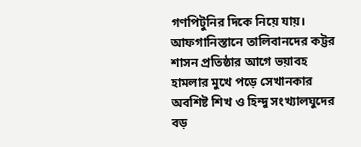গণপিটুনির দিকে নিয়ে যায়। আফগানিস্তানে তালিবানদের কট্টর শাসন প্রতিষ্ঠার আগে ভয়াবহ হামলার মুখে পড়ে সেখানকার অবশিষ্ট শিখ ও হিন্দু সংখ্যালঘুদের বড়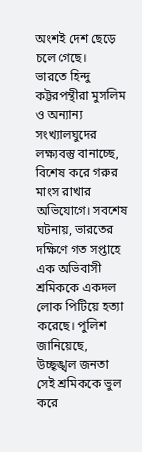অংশই দেশ ছেড়ে চলে গেছে।
ভারতে হিন্দু কট্টরপন্থীরা মুসলিম ও অন্যান্য সংখ্যালঘুদের লক্ষ্যবস্তু বানাচ্ছে, বিশেষ করে গরুর মাংস রাখার অভিযোগে। সবশেষ ঘটনায়, ভারতের দক্ষিণে গত সপ্তাহে এক অভিবাসী শ্রমিককে একদল লোক পিটিয়ে হত্যা করেছে। পুলিশ জানিয়েছে, উচ্ছৃঙ্খল জনতা সেই শ্রমিককে ভুল করে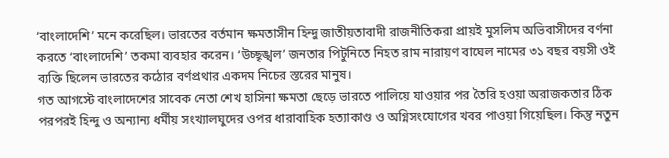‘বাংলাদেশি’ মনে করেছিল। ভারতের বর্তমান ক্ষমতাসীন হিন্দু জাতীয়তাবাদী রাজনীতিকরা প্রায়ই মুসলিম অভিবাসীদের বর্ণনা করতে ‘বাংলাদেশি’ তকমা ব্যবহার করেন। ‘উচ্ছৃঙ্খল’ জনতার পিটুনিতে নিহত রাম নারায়ণ বাঘেল নামের ৩১ বছর বয়সী ওই ব্যক্তি ছিলেন ভারতের কঠোর বর্ণপ্রথার একদম নিচের স্তরের মানুষ।
গত আগস্টে বাংলাদেশের সাবেক নেতা শেখ হাসিনা ক্ষমতা ছেড়ে ভারতে পালিয়ে যাওয়ার পর তৈরি হওয়া অরাজকতার ঠিক পরপরই হিন্দু ও অন্যান্য ধর্মীয় সংখ্যালঘুদের ওপর ধারাবাহিক হত্যাকাণ্ড ও অগ্নিসংযোগের খবর পাওয়া গিয়েছিল। কিন্তু নতুন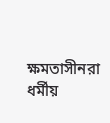ক্ষমতাসীনরা ধর্মীয়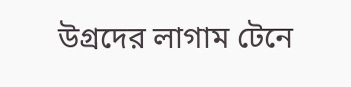উগ্রদের লাগাম টেনে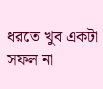ধরতে খুব একটা সফল না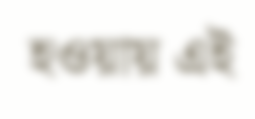হওয়ায় এই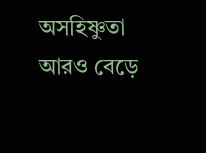অসহিষ্ণুতা আরও বেড়ে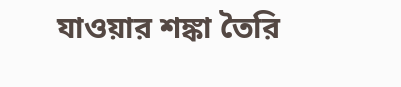যাওয়ার শঙ্কা তৈরি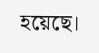হয়েছে।